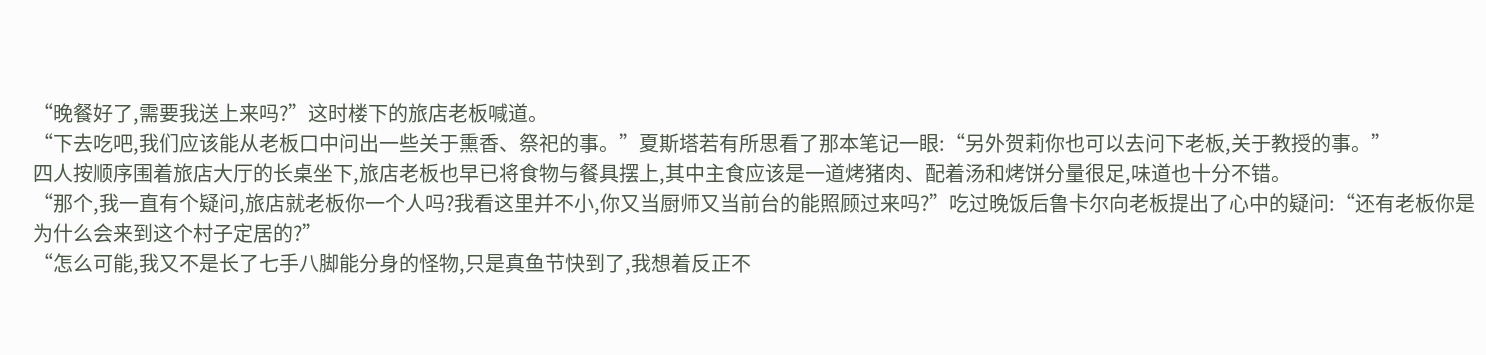“晚餐好了,需要我送上来吗?”这时楼下的旅店老板喊道。
“下去吃吧,我们应该能从老板口中问出一些关于熏香、祭祀的事。”夏斯塔若有所思看了那本笔记一眼:“另外贺莉你也可以去问下老板,关于教授的事。”
四人按顺序围着旅店大厅的长桌坐下,旅店老板也早已将食物与餐具摆上,其中主食应该是一道烤猪肉、配着汤和烤饼分量很足,味道也十分不错。
“那个,我一直有个疑问,旅店就老板你一个人吗?我看这里并不小,你又当厨师又当前台的能照顾过来吗?”吃过晚饭后鲁卡尔向老板提出了心中的疑问:“还有老板你是为什么会来到这个村子定居的?”
“怎么可能,我又不是长了七手八脚能分身的怪物,只是真鱼节快到了,我想着反正不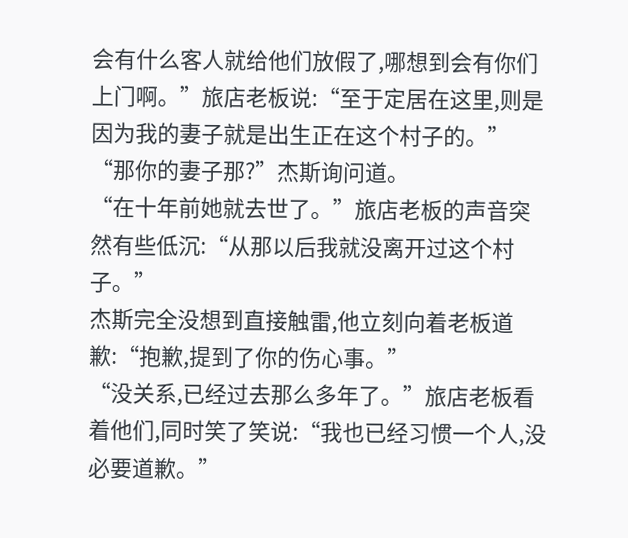会有什么客人就给他们放假了,哪想到会有你们上门啊。”旅店老板说:“至于定居在这里,则是因为我的妻子就是出生正在这个村子的。”
“那你的妻子那?”杰斯询问道。
“在十年前她就去世了。”旅店老板的声音突然有些低沉:“从那以后我就没离开过这个村子。”
杰斯完全没想到直接触雷,他立刻向着老板道歉:“抱歉,提到了你的伤心事。”
“没关系,已经过去那么多年了。”旅店老板看着他们,同时笑了笑说:“我也已经习惯一个人,没必要道歉。”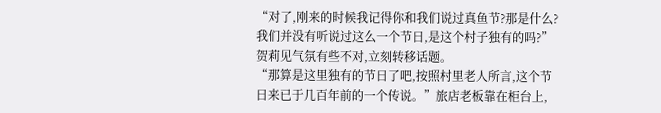“对了,刚来的时候我记得你和我们说过真鱼节?那是什么?我们并没有听说过这么一个节日,是这个村子独有的吗?”贺莉见气氛有些不对,立刻转移话题。
“那算是这里独有的节日了吧,按照村里老人所言,这个节日来已于几百年前的一个传说。”旅店老板靠在柜台上,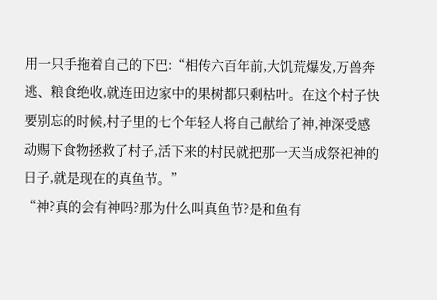用一只手拖着自己的下巴:“相传六百年前,大饥荒爆发,万兽奔逃、粮食绝收,就连田边家中的果树都只剩枯叶。在这个村子快要别忘的时候,村子里的七个年轻人将自己献给了神,神深受感动赐下食物拯救了村子,活下来的村民就把那一天当成祭祀神的日子,就是现在的真鱼节。”
“神?真的会有神吗?那为什么叫真鱼节?是和鱼有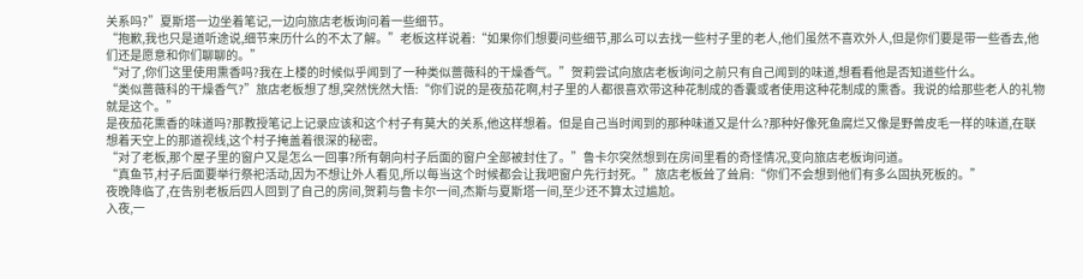关系吗?”夏斯塔一边坐着笔记,一边向旅店老板询问着一些细节。
“抱歉,我也只是道听途说,细节来历什么的不太了解。”老板这样说着:“如果你们想要问些细节,那么可以去找一些村子里的老人,他们虽然不喜欢外人,但是你们要是带一些香去,他们还是愿意和你们聊聊的。”
“对了,你们这里使用熏香吗?我在上楼的时候似乎闻到了一种类似蔷薇科的干燥香气。”贺莉尝试向旅店老板询问之前只有自己闻到的味道,想看看他是否知道些什么。
“类似蔷薇科的干燥香气?”旅店老板想了想,突然恍然大悟:“你们说的是夜茄花啊,村子里的人都很喜欢带这种花制成的香囊或者使用这种花制成的熏香。我说的给那些老人的礼物就是这个。”
是夜茄花熏香的味道吗?那教授笔记上记录应该和这个村子有莫大的关系,他这样想着。但是自己当时闻到的那种味道又是什么?那种好像死鱼腐烂又像是野兽皮毛一样的味道,在联想着天空上的那道视线,这个村子掩盖着很深的秘密。
“对了老板,那个屋子里的窗户又是怎么一回事?所有朝向村子后面的窗户全部被封住了。”鲁卡尔突然想到在房间里看的奇怪情况,变向旅店老板询问道。
“真鱼节,村子后面要举行祭祀活动,因为不想让外人看见,所以每当这个时候都会让我吧窗户先行封死。”旅店老板耸了耸肩:“你们不会想到他们有多么固执死板的。”
夜晚降临了,在告别老板后四人回到了自己的房间,贺莉与鲁卡尔一间,杰斯与夏斯塔一间,至少还不算太过尴尬。
入夜,一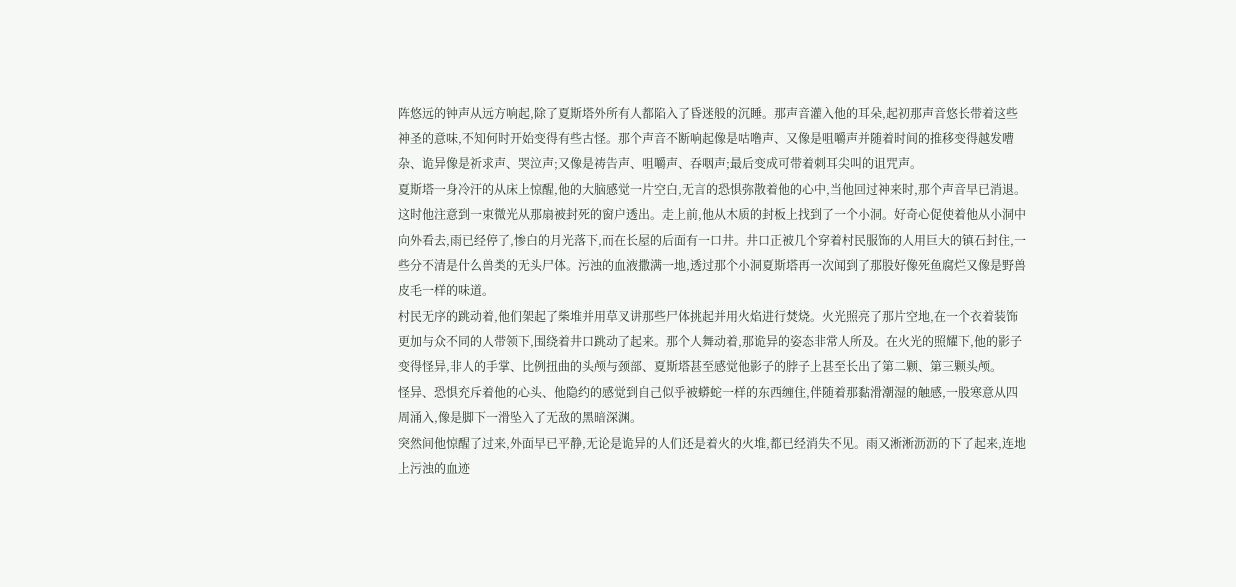阵悠远的钟声从远方响起,除了夏斯塔外所有人都陷入了昏迷般的沉睡。那声音灌入他的耳朵,起初那声音悠长带着这些神圣的意味,不知何时开始变得有些古怪。那个声音不断响起像是咕噜声、又像是咀嚼声并随着时间的推移变得越发嘈杂、诡异像是祈求声、哭泣声;又像是祷告声、咀嚼声、吞咽声;最后变成可带着刺耳尖叫的诅咒声。
夏斯塔一身冷汗的从床上惊醒,他的大脑感觉一片空白,无言的恐惧弥散着他的心中,当他回过神来时,那个声音早已消退。
这时他注意到一束微光从那扇被封死的窗户透出。走上前,他从木质的封板上找到了一个小洞。好奇心促使着他从小洞中向外看去,雨已经停了,惨白的月光落下,而在长屋的后面有一口井。井口正被几个穿着村民服饰的人用巨大的镇石封住,一些分不清是什么兽类的无头尸体。污浊的血液撒满一地,透过那个小洞夏斯塔再一次闻到了那股好像死鱼腐烂又像是野兽皮毛一样的味道。
村民无序的跳动着,他们架起了柴堆并用草叉讲那些尸体挑起并用火焰进行焚烧。火光照亮了那片空地,在一个衣着装饰更加与众不同的人带领下,围绕着井口跳动了起来。那个人舞动着,那诡异的姿态非常人所及。在火光的照耀下,他的影子变得怪异,非人的手掌、比例扭曲的头颅与颈部、夏斯塔甚至感觉他影子的脖子上甚至长出了第二颗、第三颗头颅。
怪异、恐惧充斥着他的心头、他隐约的感觉到自己似乎被蟒蛇一样的东西缠住,伴随着那黏滑潮湿的触感,一股寒意从四周涌入,像是脚下一滑坠入了无敌的黑暗深渊。
突然间他惊醒了过来,外面早已平静,无论是诡异的人们还是着火的火堆,都已经消失不见。雨又淅淅沥沥的下了起来,连地上污浊的血迹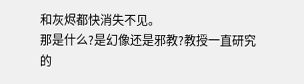和灰烬都快消失不见。
那是什么?是幻像还是邪教?教授一直研究的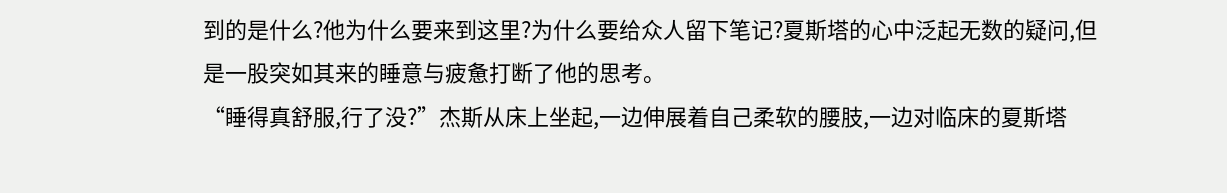到的是什么?他为什么要来到这里?为什么要给众人留下笔记?夏斯塔的心中泛起无数的疑问,但是一股突如其来的睡意与疲惫打断了他的思考。
“睡得真舒服,行了没?”杰斯从床上坐起,一边伸展着自己柔软的腰肢,一边对临床的夏斯塔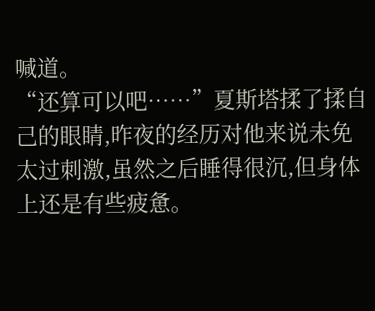喊道。
“还算可以吧……”夏斯塔揉了揉自己的眼睛,昨夜的经历对他来说未免太过刺激,虽然之后睡得很沉,但身体上还是有些疲惫。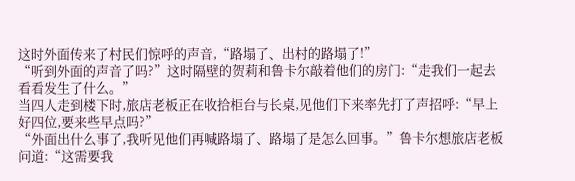这时外面传来了村民们惊呼的声音,“路塌了、出村的路塌了!”
“听到外面的声音了吗?”这时隔壁的贺莉和鲁卡尔敲着他们的房门:“走我们一起去看看发生了什么。”
当四人走到楼下时,旅店老板正在收拾柜台与长桌,见他们下来率先打了声招呼:“早上好四位,要来些早点吗?”
“外面出什么事了,我听见他们再喊路塌了、路塌了是怎么回事。”鲁卡尔想旅店老板问道:“这需要我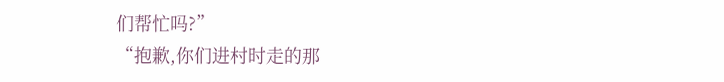们帮忙吗?”
“抱歉,你们进村时走的那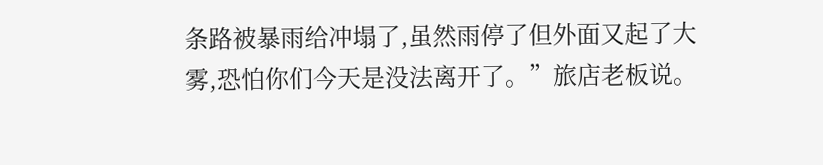条路被暴雨给冲塌了,虽然雨停了但外面又起了大雾,恐怕你们今天是没法离开了。”旅店老板说。